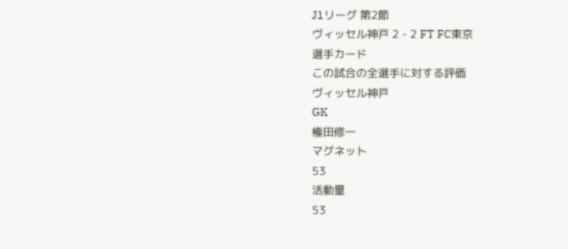J1リーグ 第2節
ヴィッセル神戸 2 - 2 FT FC東京
選手カード
この試合の全選手に対する評価
ヴィッセル神戸
GK
権田修一
マグネット
53
活動量
53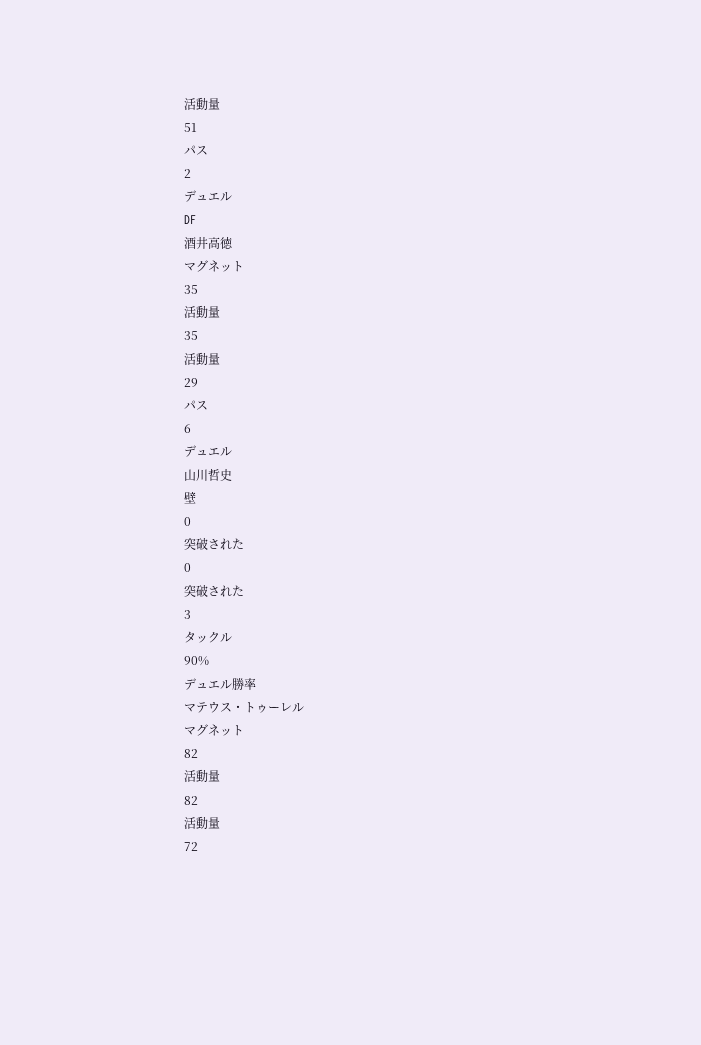活動量
51
パス
2
デュエル
DF
酒井高徳
マグネット
35
活動量
35
活動量
29
パス
6
デュエル
山川哲史
壁
0
突破された
0
突破された
3
タックル
90%
デュエル勝率
マテウス・トゥーレル
マグネット
82
活動量
82
活動量
72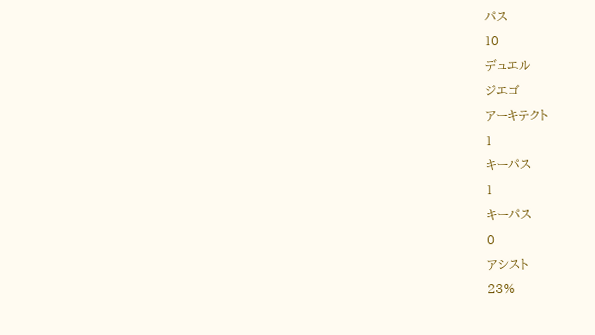パス
10
デュエル
ジエゴ
アーキテクト
1
キーパス
1
キーパス
0
アシスト
23%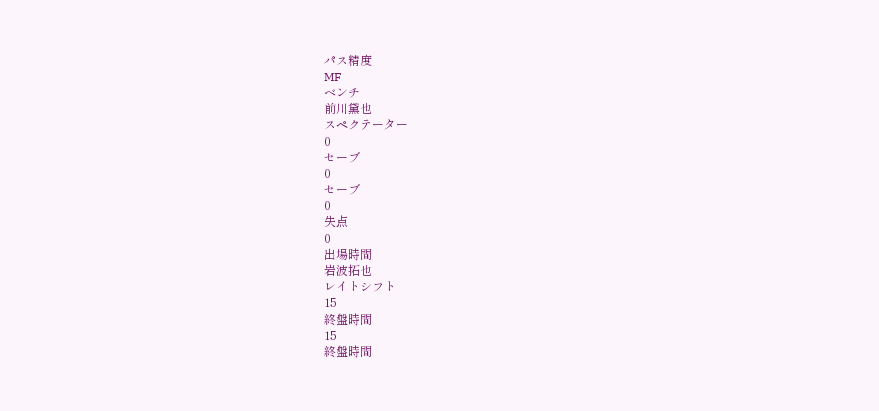パス精度
MF
ベンチ
前川黛也
スペクテーター
0
セーブ
0
セーブ
0
失点
0
出場時間
岩波拓也
レイトシフト
15
終盤時間
15
終盤時間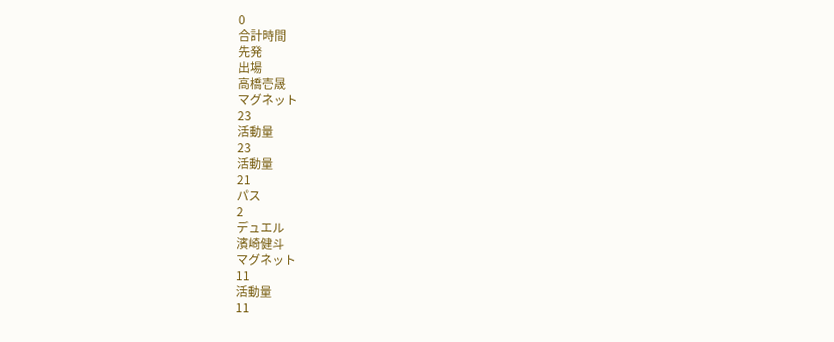0
合計時間
先発
出場
高橋壱晟
マグネット
23
活動量
23
活動量
21
パス
2
デュエル
濱崎健斗
マグネット
11
活動量
11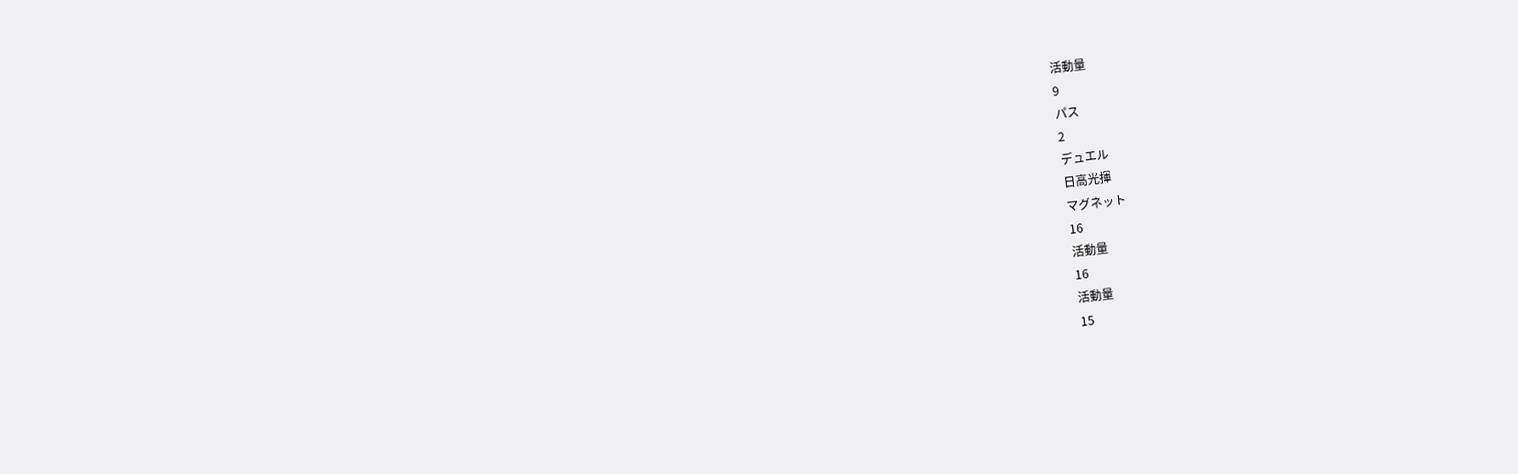活動量
9
パス
2
デュエル
日高光揮
マグネット
16
活動量
16
活動量
15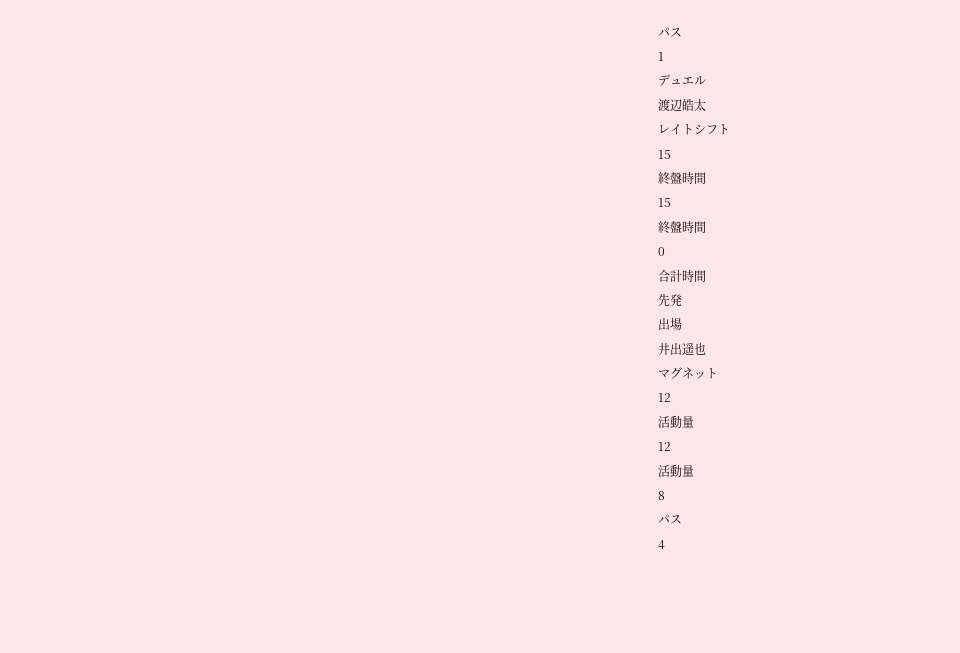パス
1
デュエル
渡辺皓太
レイトシフト
15
終盤時間
15
終盤時間
0
合計時間
先発
出場
井出遥也
マグネット
12
活動量
12
活動量
8
パス
4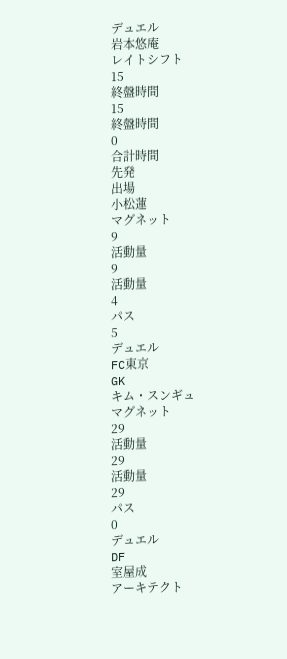デュエル
岩本悠庵
レイトシフト
15
終盤時間
15
終盤時間
0
合計時間
先発
出場
小松蓮
マグネット
9
活動量
9
活動量
4
パス
5
デュエル
FC東京
GK
キム・スンギュ
マグネット
29
活動量
29
活動量
29
パス
0
デュエル
DF
室屋成
アーキテクト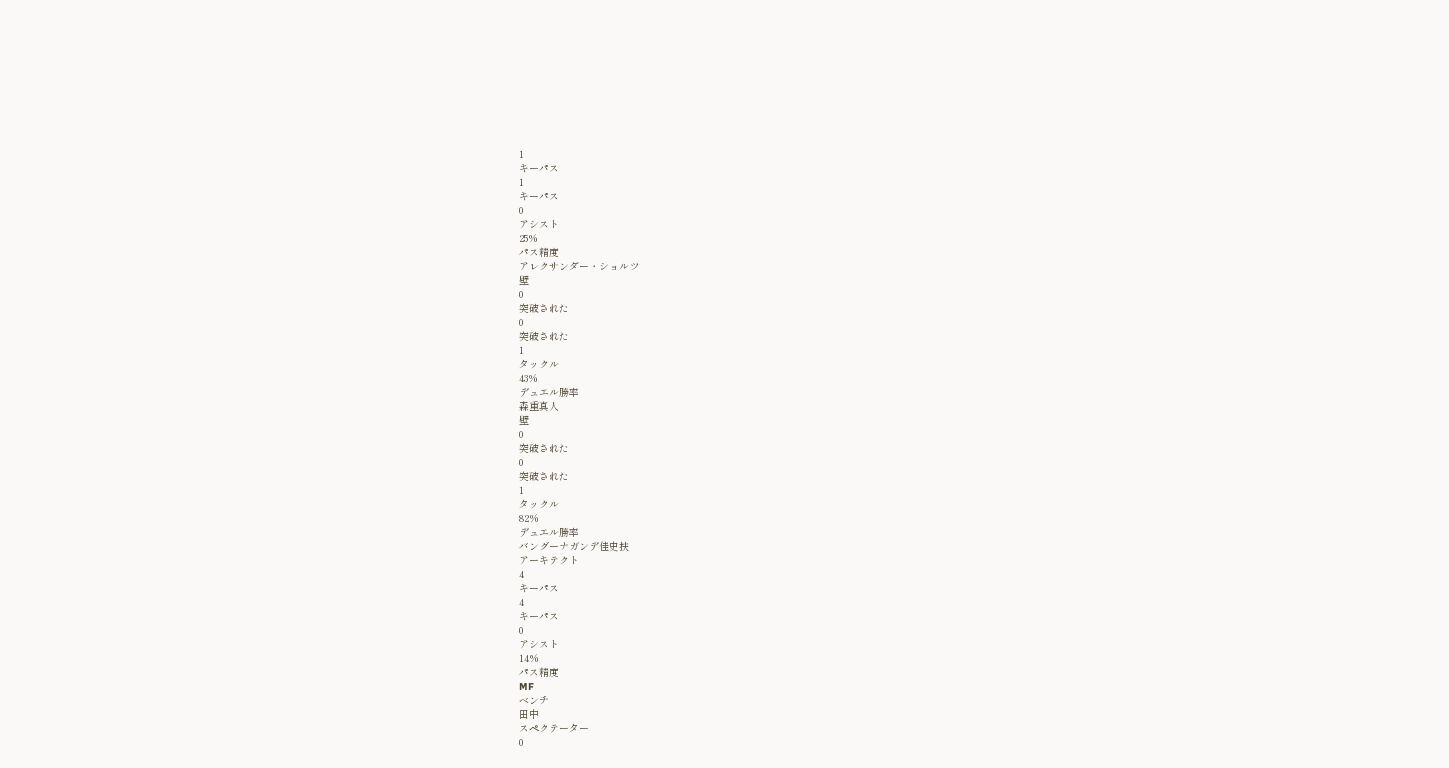1
キーパス
1
キーパス
0
アシスト
25%
パス精度
アレクサンダー・ショルツ
壁
0
突破された
0
突破された
1
タックル
43%
デュエル勝率
森重真人
壁
0
突破された
0
突破された
1
タックル
82%
デュエル勝率
バングーナガンデ佳史扶
アーキテクト
4
キーパス
4
キーパス
0
アシスト
14%
パス精度
MF
ベンチ
田中
スペクテーター
0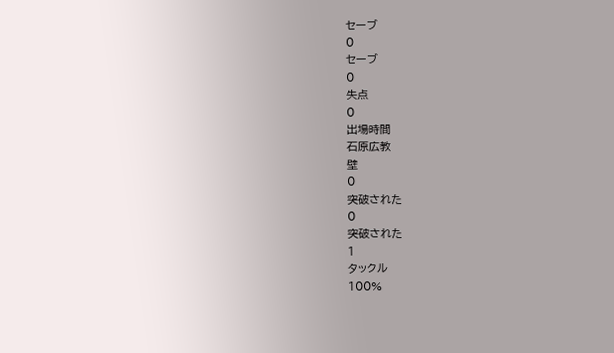セーブ
0
セーブ
0
失点
0
出場時間
石原広教
壁
0
突破された
0
突破された
1
タックル
100%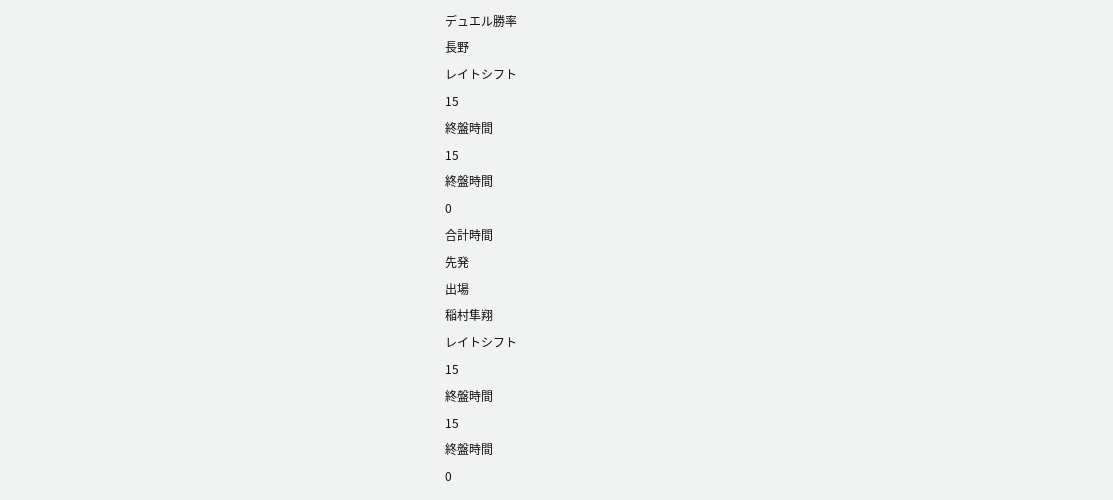デュエル勝率
長野
レイトシフト
15
終盤時間
15
終盤時間
0
合計時間
先発
出場
稲村隼翔
レイトシフト
15
終盤時間
15
終盤時間
0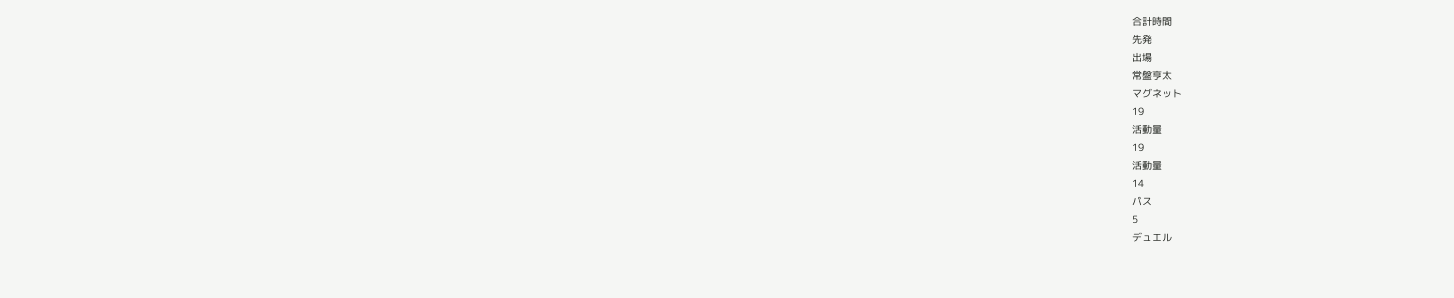合計時間
先発
出場
常盤亨太
マグネット
19
活動量
19
活動量
14
パス
5
デュエル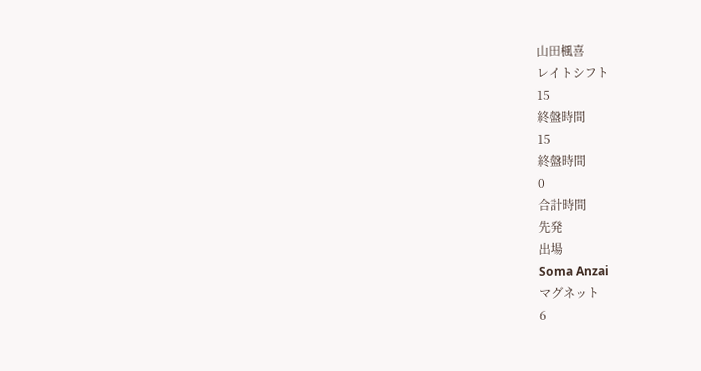山田楓喜
レイトシフト
15
終盤時間
15
終盤時間
0
合計時間
先発
出場
Soma Anzai
マグネット
6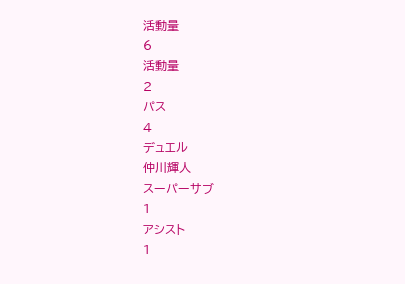活動量
6
活動量
2
パス
4
デュエル
仲川輝人
スーパーサブ
1
アシスト
1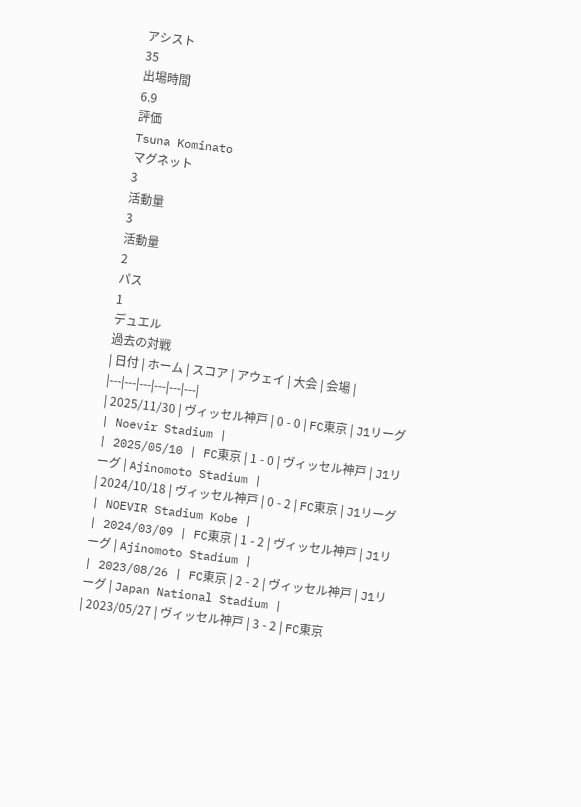アシスト
35
出場時間
6.9
評価
Tsuna Kominato
マグネット
3
活動量
3
活動量
2
パス
1
デュエル
過去の対戦
| 日付 | ホーム | スコア | アウェイ | 大会 | 会場 |
|---|---|---|---|---|---|
| 2025/11/30 | ヴィッセル神戸 | 0 - 0 | FC東京 | J1リーグ | Noevir Stadium |
| 2025/05/10 | FC東京 | 1 - 0 | ヴィッセル神戸 | J1リーグ | Ajinomoto Stadium |
| 2024/10/18 | ヴィッセル神戸 | 0 - 2 | FC東京 | J1リーグ | NOEVIR Stadium Kobe |
| 2024/03/09 | FC東京 | 1 - 2 | ヴィッセル神戸 | J1リーグ | Ajinomoto Stadium |
| 2023/08/26 | FC東京 | 2 - 2 | ヴィッセル神戸 | J1リーグ | Japan National Stadium |
| 2023/05/27 | ヴィッセル神戸 | 3 - 2 | FC東京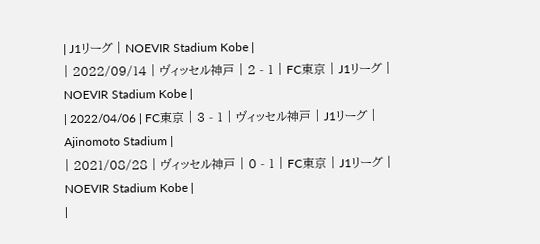| J1リーグ | NOEVIR Stadium Kobe |
| 2022/09/14 | ヴィッセル神戸 | 2 - 1 | FC東京 | J1リーグ | NOEVIR Stadium Kobe |
| 2022/04/06 | FC東京 | 3 - 1 | ヴィッセル神戸 | J1リーグ | Ajinomoto Stadium |
| 2021/08/28 | ヴィッセル神戸 | 0 - 1 | FC東京 | J1リーグ | NOEVIR Stadium Kobe |
|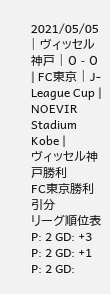2021/05/05 | ヴィッセル神戸 | 0 - 0 | FC東京 | J-League Cup | NOEVIR Stadium Kobe |
ヴィッセル神戸勝利
FC東京勝利
引分
リーグ順位表
P: 2 GD: +3
P: 2 GD: +1
P: 2 GD: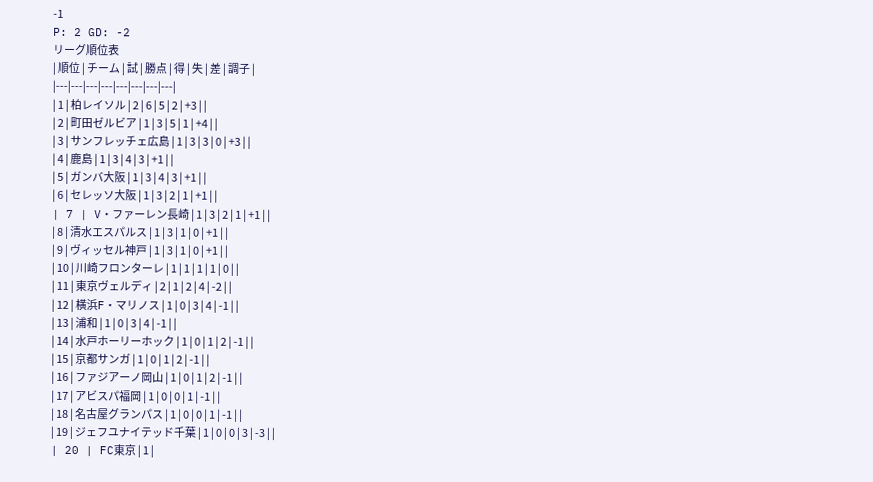-1
P: 2 GD: -2
リーグ順位表
| 順位 | チーム | 試 | 勝点 | 得 | 失 | 差 | 調子 |
|---|---|---|---|---|---|---|---|
| 1 | 柏レイソル | 2 | 6 | 5 | 2 | +3 | |
| 2 | 町田ゼルビア | 1 | 3 | 5 | 1 | +4 | |
| 3 | サンフレッチェ広島 | 1 | 3 | 3 | 0 | +3 | |
| 4 | 鹿島 | 1 | 3 | 4 | 3 | +1 | |
| 5 | ガンバ大阪 | 1 | 3 | 4 | 3 | +1 | |
| 6 | セレッソ大阪 | 1 | 3 | 2 | 1 | +1 | |
| 7 | V・ファーレン長崎 | 1 | 3 | 2 | 1 | +1 | |
| 8 | 清水エスパルス | 1 | 3 | 1 | 0 | +1 | |
| 9 | ヴィッセル神戸 | 1 | 3 | 1 | 0 | +1 | |
| 10 | 川崎フロンターレ | 1 | 1 | 1 | 1 | 0 | |
| 11 | 東京ヴェルディ | 2 | 1 | 2 | 4 | -2 | |
| 12 | 横浜F・マリノス | 1 | 0 | 3 | 4 | -1 | |
| 13 | 浦和 | 1 | 0 | 3 | 4 | -1 | |
| 14 | 水戸ホーリーホック | 1 | 0 | 1 | 2 | -1 | |
| 15 | 京都サンガ | 1 | 0 | 1 | 2 | -1 | |
| 16 | ファジアーノ岡山 | 1 | 0 | 1 | 2 | -1 | |
| 17 | アビスパ福岡 | 1 | 0 | 0 | 1 | -1 | |
| 18 | 名古屋グランパス | 1 | 0 | 0 | 1 | -1 | |
| 19 | ジェフユナイテッド千葉 | 1 | 0 | 0 | 3 | -3 | |
| 20 | FC東京 | 1 |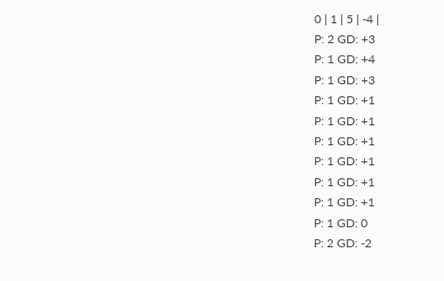0 | 1 | 5 | -4 |
P: 2 GD: +3
P: 1 GD: +4
P: 1 GD: +3
P: 1 GD: +1
P: 1 GD: +1
P: 1 GD: +1
P: 1 GD: +1
P: 1 GD: +1
P: 1 GD: +1
P: 1 GD: 0
P: 2 GD: -2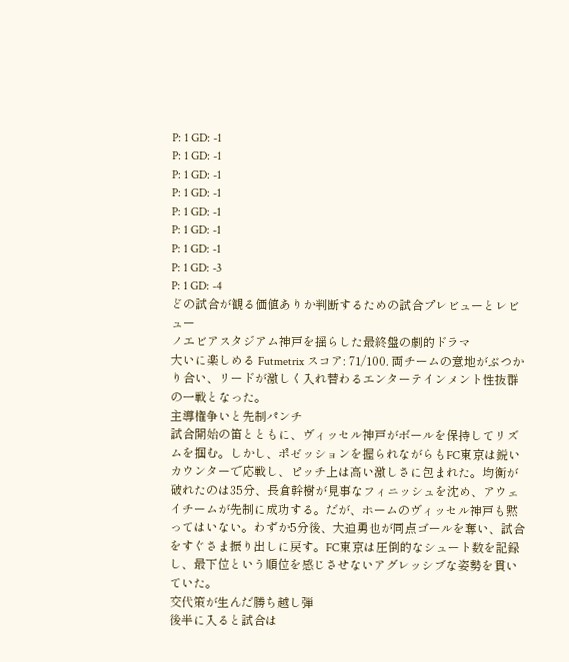P: 1 GD: -1
P: 1 GD: -1
P: 1 GD: -1
P: 1 GD: -1
P: 1 GD: -1
P: 1 GD: -1
P: 1 GD: -1
P: 1 GD: -3
P: 1 GD: -4
どの試合が観る価値ありか判断するための試合プレビューとレビュー
ノエビアスタジアム神戸を揺らした最終盤の劇的ドラマ
大いに楽しめる Futmetrix スコア: 71/100. 両チームの意地がぶつかり合い、リードが激しく入れ替わるエンターテインメント性抜群の一戦となった。
主導権争いと先制パンチ
試合開始の笛とともに、ヴィッセル神戸がボールを保持してリズムを掴む。しかし、ポゼッションを握られながらもFC東京は鋭いカウンターで応戦し、ピッチ上は高い激しさに包まれた。均衡が破れたのは35分、長倉幹樹が見事なフィニッシュを沈め、アウェイチームが先制に成功する。だが、ホームのヴィッセル神戸も黙ってはいない。わずか5分後、大迫勇也が同点ゴールを奪い、試合をすぐさま振り出しに戻す。FC東京は圧倒的なシュート数を記録し、最下位という順位を感じさせないアグレッシブな姿勢を貫いていた。
交代策が生んだ勝ち越し弾
後半に入ると試合は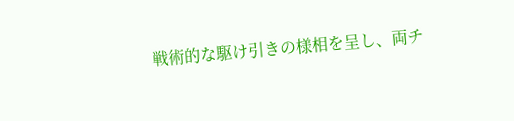戦術的な駆け引きの様相を呈し、両チ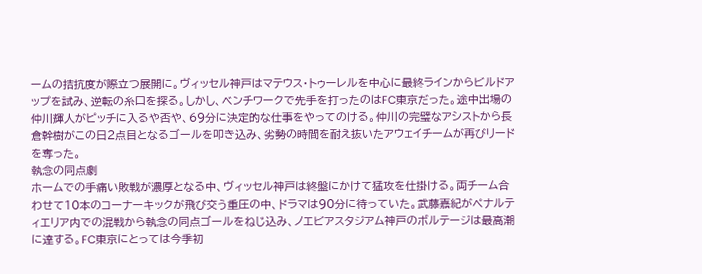ームの拮抗度が際立つ展開に。ヴィッセル神戸はマテウス・トゥーレルを中心に最終ラインからビルドアップを試み、逆転の糸口を探る。しかし、ベンチワークで先手を打ったのはFC東京だった。途中出場の仲川輝人がピッチに入るや否や、69分に決定的な仕事をやってのける。仲川の完璧なアシストから長倉幹樹がこの日2点目となるゴールを叩き込み、劣勢の時間を耐え抜いたアウェイチームが再びリードを奪った。
執念の同点劇
ホームでの手痛い敗戦が濃厚となる中、ヴィッセル神戸は終盤にかけて猛攻を仕掛ける。両チーム合わせて10本のコーナーキックが飛び交う重圧の中、ドラマは90分に待っていた。武藤嘉紀がペナルティエリア内での混戦から執念の同点ゴールをねじ込み、ノエビアスタジアム神戸のボルテージは最高潮に達する。FC東京にとっては今季初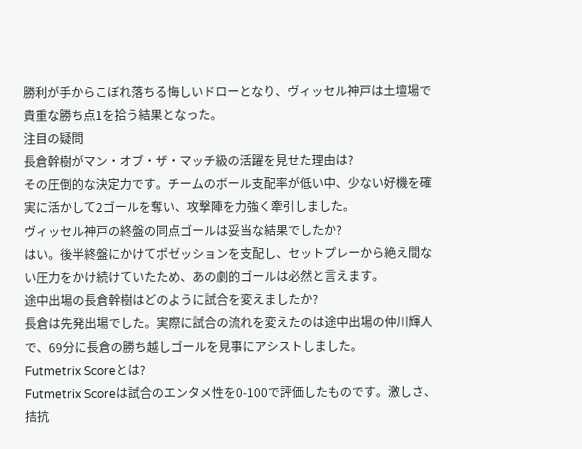勝利が手からこぼれ落ちる悔しいドローとなり、ヴィッセル神戸は土壇場で貴重な勝ち点1を拾う結果となった。
注目の疑問
長倉幹樹がマン・オブ・ザ・マッチ級の活躍を見せた理由は?
その圧倒的な決定力です。チームのボール支配率が低い中、少ない好機を確実に活かして2ゴールを奪い、攻撃陣を力強く牽引しました。
ヴィッセル神戸の終盤の同点ゴールは妥当な結果でしたか?
はい。後半終盤にかけてポゼッションを支配し、セットプレーから絶え間ない圧力をかけ続けていたため、あの劇的ゴールは必然と言えます。
途中出場の長倉幹樹はどのように試合を変えましたか?
長倉は先発出場でした。実際に試合の流れを変えたのは途中出場の仲川輝人で、69分に長倉の勝ち越しゴールを見事にアシストしました。
Futmetrix Scoreとは?
Futmetrix Scoreは試合のエンタメ性を0-100で評価したものです。激しさ、拮抗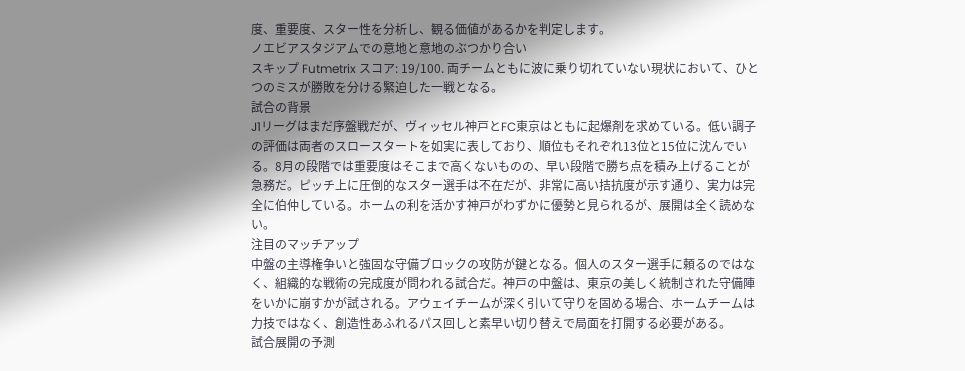度、重要度、スター性を分析し、観る価値があるかを判定します。
ノエビアスタジアムでの意地と意地のぶつかり合い
スキップ Futmetrix スコア: 19/100. 両チームともに波に乗り切れていない現状において、ひとつのミスが勝敗を分ける緊迫した一戦となる。
試合の背景
J1リーグはまだ序盤戦だが、ヴィッセル神戸とFC東京はともに起爆剤を求めている。低い調子の評価は両者のスロースタートを如実に表しており、順位もそれぞれ13位と15位に沈んでいる。8月の段階では重要度はそこまで高くないものの、早い段階で勝ち点を積み上げることが急務だ。ピッチ上に圧倒的なスター選手は不在だが、非常に高い拮抗度が示す通り、実力は完全に伯仲している。ホームの利を活かす神戸がわずかに優勢と見られるが、展開は全く読めない。
注目のマッチアップ
中盤の主導権争いと強固な守備ブロックの攻防が鍵となる。個人のスター選手に頼るのではなく、組織的な戦術の完成度が問われる試合だ。神戸の中盤は、東京の美しく統制された守備陣をいかに崩すかが試される。アウェイチームが深く引いて守りを固める場合、ホームチームは力技ではなく、創造性あふれるパス回しと素早い切り替えで局面を打開する必要がある。
試合展開の予測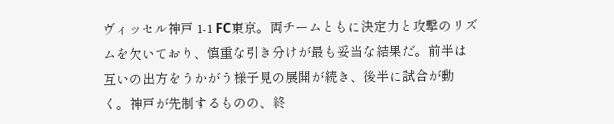ヴィッセル神戸 1-1 FC東京。両チームともに決定力と攻撃のリズムを欠いており、慎重な引き分けが最も妥当な結果だ。前半は互いの出方をうかがう様子見の展開が続き、後半に試合が動く。神戸が先制するものの、終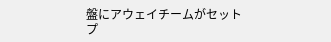盤にアウェイチームがセットプ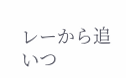レーから追いつ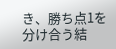き、勝ち点1を分け合う結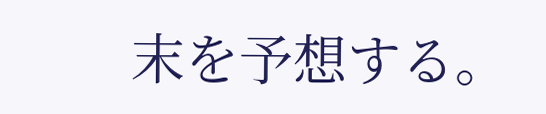末を予想する。